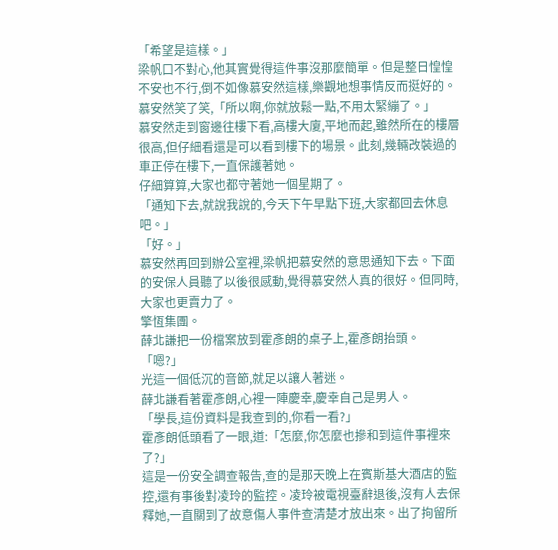「希望是這樣。」
梁帆口不對心,他其實覺得這件事沒那麼簡單。但是整日惶惶不安也不行,倒不如像慕安然這樣,樂觀地想事情反而挺好的。
慕安然笑了笑,「所以啊,你就放鬆一點,不用太緊繃了。」
慕安然走到窗邊往樓下看,高樓大廈,平地而起,雖然所在的樓層很高,但仔細看還是可以看到樓下的場景。此刻,幾輛改裝過的車正停在樓下,一直保護著她。
仔細算算,大家也都守著她一個星期了。
「通知下去,就說我說的,今天下午早點下班,大家都回去休息吧。」
「好。」
慕安然再回到辦公室裡,梁帆把慕安然的意思通知下去。下面的安保人員聽了以後很感動,覺得慕安然人真的很好。但同時,大家也更賣力了。
擎恆集團。
薛北謙把一份檔案放到霍彥朗的桌子上,霍彥朗抬頭。
「嗯?」
光這一個低沉的音節,就足以讓人著迷。
薛北謙看著霍彥朗,心裡一陣慶幸,慶幸自己是男人。
「學長,這份資料是我查到的,你看一看?」
霍彥朗低頭看了一眼,道:「怎麼,你怎麼也摻和到這件事裡來了?」
這是一份安全調查報告,查的是那天晚上在賓斯基大酒店的監控,還有事後對凌玲的監控。凌玲被電視臺辭退後,沒有人去保釋她,一直關到了故意傷人事件查清楚才放出來。出了拘留所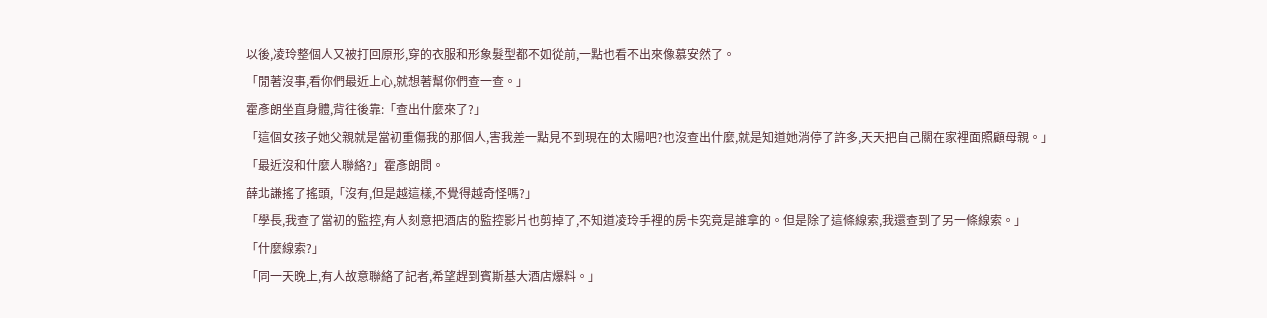以後,凌玲整個人又被打回原形,穿的衣服和形象髮型都不如從前,一點也看不出來像慕安然了。
「閒著沒事,看你們最近上心,就想著幫你們查一查。」
霍彥朗坐直身體,背往後靠:「查出什麼來了?」
「這個女孩子她父親就是當初重傷我的那個人,害我差一點見不到現在的太陽吧?也沒查出什麼,就是知道她消停了許多,天天把自己關在家裡面照顧母親。」
「最近沒和什麼人聯絡?」霍彥朗問。
薛北謙搖了搖頭,「沒有,但是越這樣,不覺得越奇怪嗎?」
「學長,我查了當初的監控,有人刻意把酒店的監控影片也剪掉了,不知道凌玲手裡的房卡究竟是誰拿的。但是除了這條線索,我還查到了另一條線索。」
「什麼線索?」
「同一天晚上,有人故意聯絡了記者,希望趕到賓斯基大酒店爆料。」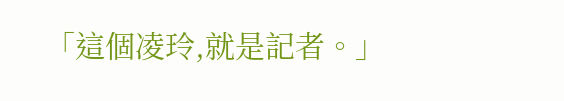「這個凌玲,就是記者。」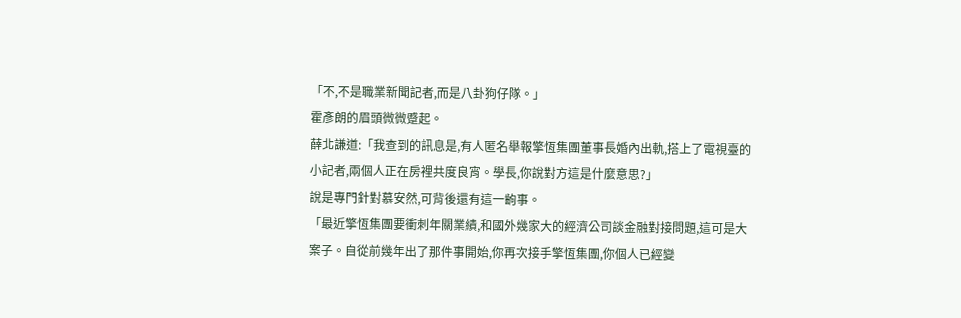「不,不是職業新聞記者,而是八卦狗仔隊。」
霍彥朗的眉頭微微蹙起。
薛北謙道:「我查到的訊息是,有人匿名舉報擎恆集團董事長婚內出軌,搭上了電視臺的小記者,兩個人正在房裡共度良宵。學長,你說對方這是什麼意思?」
說是專門針對慕安然,可背後還有這一齣事。
「最近擎恆集團要衝刺年關業績,和國外幾家大的經濟公司談金融對接問題,這可是大案子。自從前幾年出了那件事開始,你再次接手擎恆集團,你個人已經變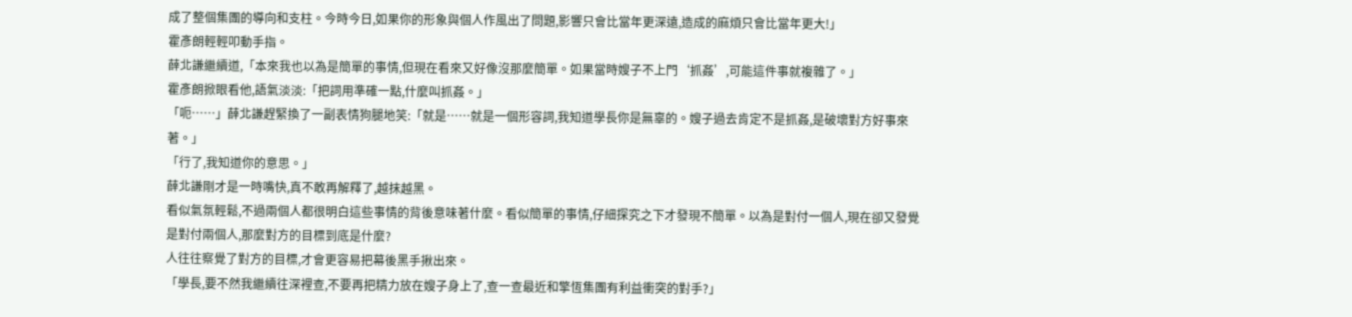成了整個集團的導向和支柱。今時今日,如果你的形象與個人作風出了問題,影響只會比當年更深遠,造成的麻煩只會比當年更大!」
霍彥朗輕輕叩動手指。
薛北謙繼續道,「本來我也以為是簡單的事情,但現在看來又好像沒那麼簡單。如果當時嫂子不上門‘抓姦’,可能這件事就複雜了。」
霍彥朗掀眼看他,語氣淡淡:「把詞用準確一點,什麼叫抓姦。」
「呃……」薛北謙趕緊換了一副表情狗腿地笑:「就是……就是一個形容詞,我知道學長你是無辜的。嫂子過去肯定不是抓姦,是破壞對方好事來著。」
「行了,我知道你的意思。」
薛北謙剛才是一時嘴快,真不敢再解釋了,越抹越黑。
看似氣氛輕鬆,不過兩個人都很明白這些事情的背後意味著什麼。看似簡單的事情,仔細探究之下才發現不簡單。以為是對付一個人,現在卻又發覺是對付兩個人,那麼對方的目標到底是什麼?
人往往察覺了對方的目標,才會更容易把幕後黑手揪出來。
「學長,要不然我繼續往深裡查,不要再把精力放在嫂子身上了,查一查最近和擎恆集團有利益衝突的對手?」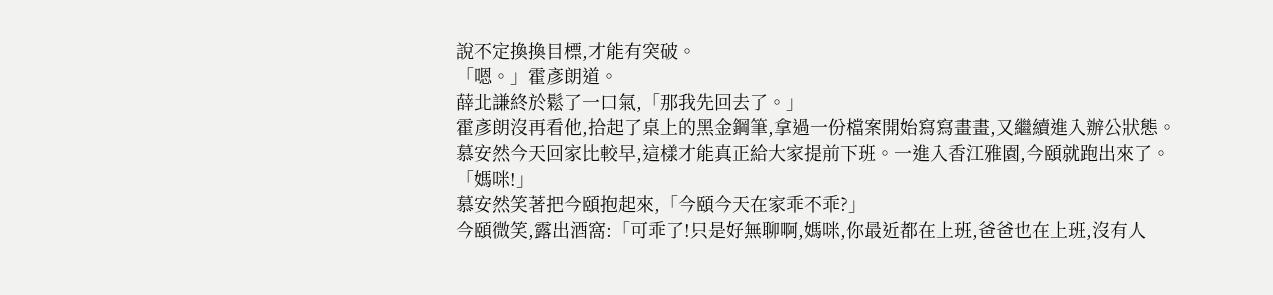說不定換換目標,才能有突破。
「嗯。」霍彥朗道。
薛北謙終於鬆了一口氣,「那我先回去了。」
霍彥朗沒再看他,拾起了桌上的黑金鋼筆,拿過一份檔案開始寫寫畫畫,又繼續進入辦公狀態。
慕安然今天回家比較早,這樣才能真正給大家提前下班。一進入香江雅園,今頤就跑出來了。
「媽咪!」
慕安然笑著把今頤抱起來,「今頤今天在家乖不乖?」
今頤微笑,露出酒窩:「可乖了!只是好無聊啊,媽咪,你最近都在上班,爸爸也在上班,沒有人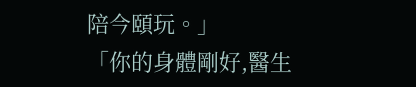陪今頤玩。」
「你的身體剛好,醫生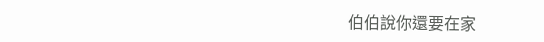伯伯說你還要在家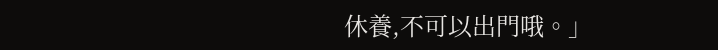休養,不可以出門哦。」